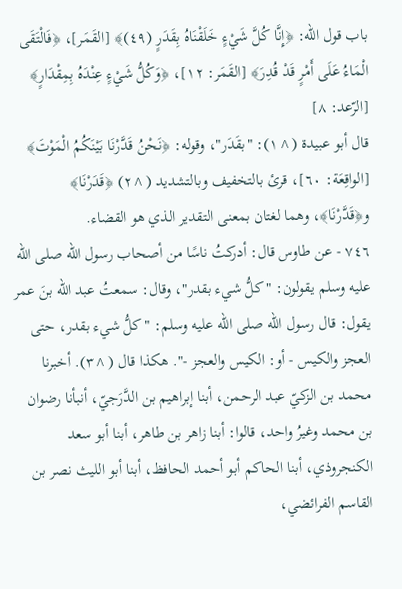باب قول الله: ﴿إِنَّا كُلَّ شَيْءٍ خَلَقْنَاهُ بِقَدَرٍ (٤٩)﴾ [القَمَر]، ﴿فَالْتَقَى الْمَاءُ عَلَى أَمْرٍ قَدْ قُدِرَ﴾ [القَمَر: ١٢]، ﴿وَكُلُّ شَيْءٍ عِنْدَهُ بِمِقْدَارٍ﴾ [الرّعد: ٨]
قال أبو عبيدة (^١): "بقَدَر"، وقوله: ﴿نَحْنُ قَدَّرْنَا بَيْنَكُمُ الْمَوْتَ﴾ [الواقِعَة: ٦٠]، قرئ بالتخفيف وبالتشديد (^٢) ﴿قَدَرْنَا﴾ و﴿قَدَّرْنَا﴾، وهما لغتان بمعنى التقدير الذي هو القضاء.
٧٤٦ - عن طاوس قال: أدركتُ ناسًا من أصحاب رسول الله صلى الله عليه وسلم يقولون: "كلُّ شيء بقدر"، وقال: سمعتُ عبد الله بنَ عمر يقول: قال رسول الله صلى الله عليه وسلم: "كلُّ شيء بقدر، حتى العجز والكيس - أو: الكيس والعجز -". هكذا قال (^٣). أخبرنا محمد بن الزكيّ عبد الرحمن، أبنا إبراهيم بن الدَّرَجيّ، أنبأنا رضوان بن محمد وغيرُ واحد، قالوا: أبنا زاهر بن طاهر، أبنا أبو سعد الكنجروذي، أبنا الحاكم أبو أحمد الحافظ، أبنا أبو الليث نصر بن القاسم الفرائضي،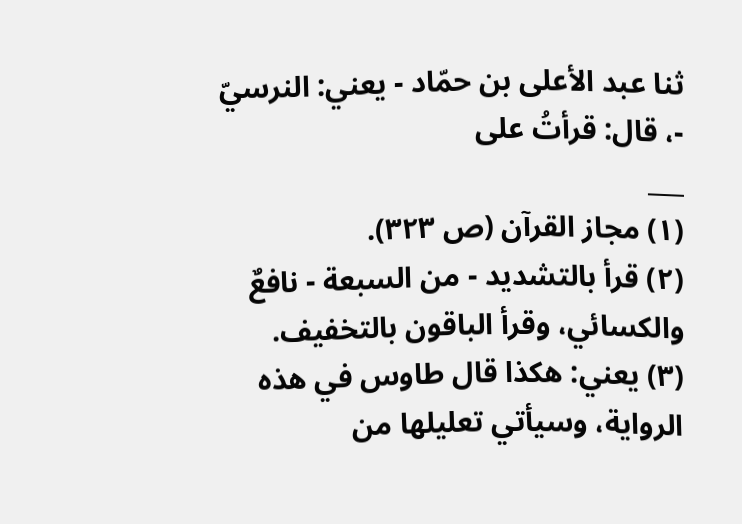ثنا عبد الأعلى بن حمّاد - يعني: النرسيّ -، قال: قرأتُ على
___
(١) مجاز القرآن (ص ٣٢٣).
(٢) قرأ بالتشديد - من السبعة - نافعٌ والكسائي، وقرأ الباقون بالتخفيف.
(٣) يعني: هكذا قال طاوس في هذه الرواية، وسيأتي تعليلها من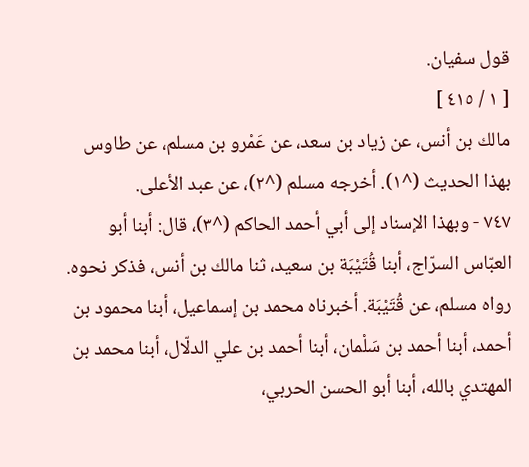قول سفيان.
[ ١ / ٤١٥ ]
مالك بن أنس، عن زياد بن سعد، عن عَمْرو بن مسلم، عن طاوس بهذا الحديث (^١). أخرجه مسلم (^٢)، عن عبد الأعلى.
٧٤٧ - وبهذا الإسناد إلى أبي أحمد الحاكم (^٣)، قال: أبنا أبو العبّاس السرّاج، أبنا قُتَيْبَة بن سعيد، ثنا مالك بن أنس، فذكر نحوه. رواه مسلم، عن قُتَيْبَة. أخبرناه محمد بن إسماعيل، أبنا محمود بن أحمد، أبنا أحمد بن سَلْمان، أبنا أحمد بن علي الدلّال، أبنا محمد بن المهتدي بالله، أبنا أبو الحسن الحربي،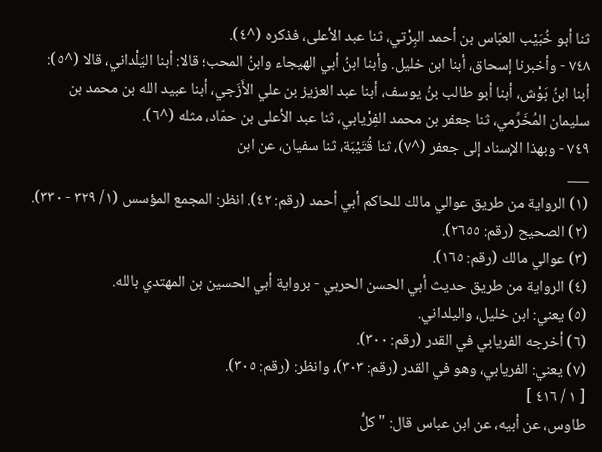ثنا أبو خُبَيْب العبّاس بن أحمد البِرْتي، ثنا عبد الأعلى، فذكره (^٤).
٧٤٨ - وأخبرنا إسحاق، أبنا ابن خليل. وأبنا ابنُ أبي الهيجاء وابنُ المحب؛ قالا: أبنا اليَلْداني، قالا (^٥): أبنا ابنُ بَوْش، أبنا أبو طالب بنُ يوسف، أبنا عبد العزيز بن علي الأَزَجي، أبنا عبيد الله بن محمد بن سليمان المُخَرِّمي، ثنا جعفر بن محمد الفِرْيابي، ثنا عبد الأعلى بن حمّاد، مثله (^٦).
٧٤٩ - وبهذا الإسناد إلى جعفر (^٧)، ثنا قُتَيْبَة، ثنا سفيان، عن ابن
___
(١) الرواية من طريق عوالي مالك للحاكم أبي أحمد (رقم: ٤٢). انظر: المجمع المؤسس (١/ ٣٢٩ - ٣٣٠).
(٢) الصحيح (رقم: ٢٦٥٥).
(٣) عوالي مالك (رقم: ١٦٥).
(٤) الرواية من طريق حديث أبي الحسن الحربي - برواية أبي الحسين بن المهتدي بالله.
(٥) يعني: ابن خليل، واليلداني.
(٦) أخرجه الفريابي في القدر (رقم: ٣٠٠).
(٧) يعني: الفريابي، وهو في القدر (رقم: ٣٠٣)، وانظر: (رقم: ٣٠٥).
[ ١ / ٤١٦ ]
طاوس، عن أبيه، عن ابن عباس قال: "كلُّ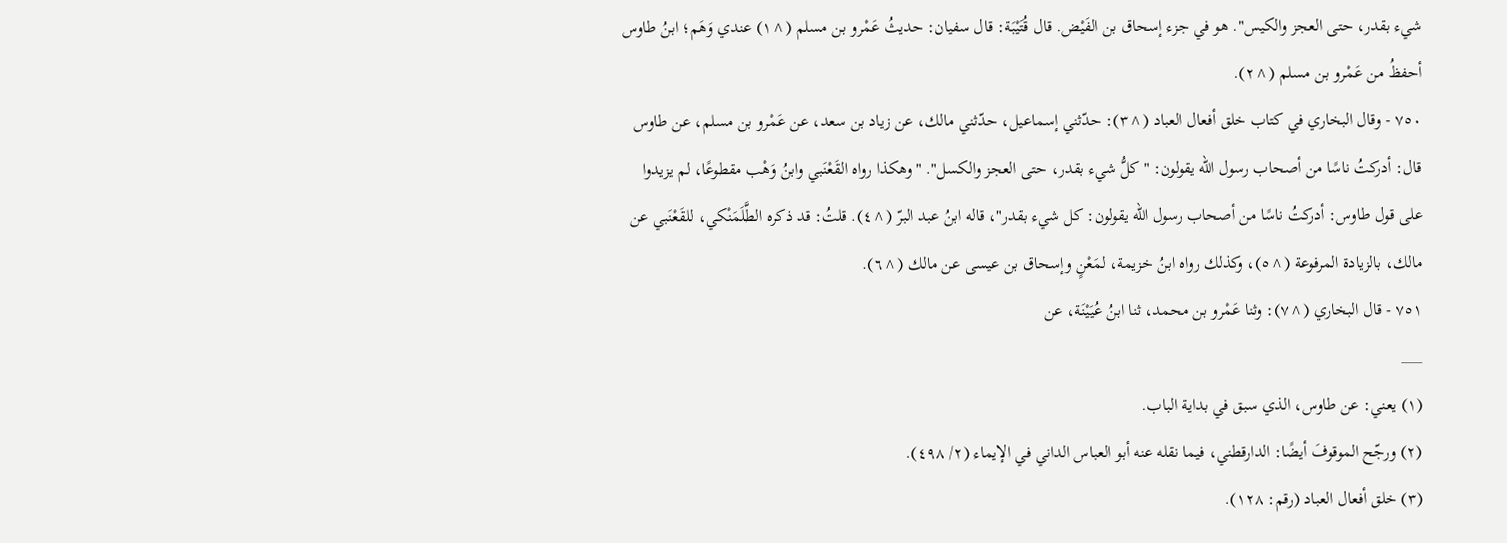شيء بقدر، حتى العجز والكيس". هو في جزء إسحاق بن الفَيْض. قال قُتَيْبَة: قال سفيان: حديثُ عَمْرو بن مسلم (^١) عندي وَهَم؛ ابنُ طاوس أحفظُ من عَمْرو بن مسلم (^٢).
٧٥٠ - وقال البخاري في كتاب خلق أفعال العباد (^٣): حدّثني إسماعيل، حدّثني مالك، عن زياد بن سعد، عن عَمْرو بن مسلم، عن طاوس قال: أدركتُ ناسًا من أصحاب رسول الله يقولون: "كلُّ شيء بقدر، حتى العجز والكسل". "وهكذا رواه القَعْنَبي وابنُ وَهْب مقطوعًا، لم يزيدوا على قول طاوس: أدركتُ ناسًا من أصحاب رسول الله يقولون: كل شيء بقدر"، قاله ابنُ عبد البرّ (^٤). قلتُ: قد ذكره الطَّلَمَنْكي، للقَعْنَبي عن مالك، بالزيادة المرفوعة (^٥)، وكذلك رواه ابنُ خزيمة، لمَعْنٍ وإسحاق بن عيسى عن مالك (^٦).
٧٥١ - قال البخاري (^٧): وثنا عَمْرو بن محمد، ثنا ابنُ عُيَيْنَة، عن
___
(١) يعني: عن طاوس، الذي سبق في بداية الباب.
(٢) ورجّح الموقوفَ أيضًا: الدارقطني، فيما نقله عنه أبو العباس الداني في الإيماء (٢/ ٤٩٨).
(٣) خلق أفعال العباد (رقم: ١٢٨).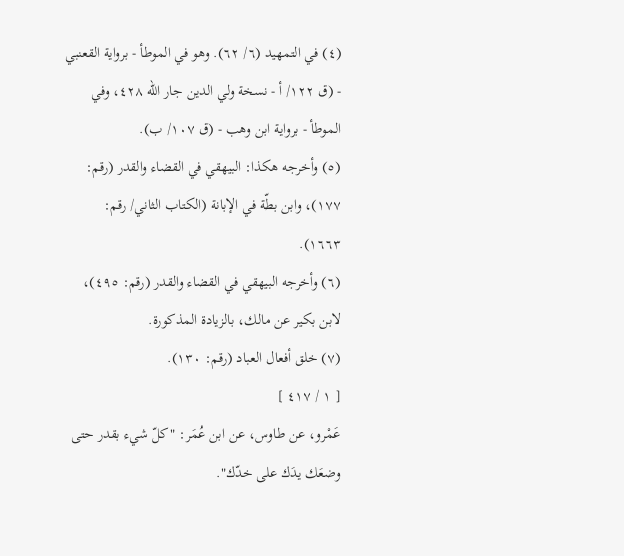(٤) في التمهيد (٦/ ٦٢). وهو في الموطأ - برواية القعنبي - (ق ١٢٢/ أ - نسخة ولي الدين جار الله ٤٢٨، وفي الموطأ - برواية ابن وهب - (ق ١٠٧/ ب).
(٥) وأخرجه هكذا: البيهقي في القضاء والقدر (رقم: ١٧٧)، وابن بطّة في الإبانة (الكتاب الثاني/ رقم: ١٦٦٣).
(٦) وأخرجه البيهقي في القضاء والقدر (رقم: ٤٩٥)، لابن بكير عن مالك، بالزيادة المذكورة.
(٧) خلق أفعال العباد (رقم: ١٣٠).
[ ١ / ٤١٧ ]
عَمْرو، عن طاوس، عن ابن عُمَر: "كلّ شيء بقدر حتى وضعَك يدَك على خدّك".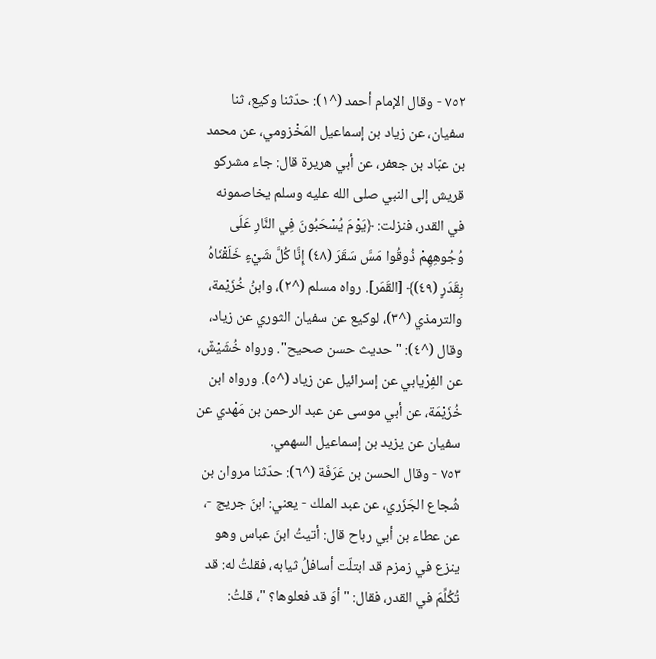٧٥٢ - وقال الإمام أحمد (^١): حدّثنا وكيع، ثنا سفيان، عن زياد بن إسماعيل المَخْزومي، عن محمد بن عبّاد بن جعفر، عن أبي هريرة قال: جاء مشركو قريش إلى النبي صلى الله عليه وسلم يخاصمونه في القدر، فنزلت: ﴿يَوْمَ يُسْحَبُونَ فِي النَّارِ عَلَى وُجُوهِهِمْ ذُوقُوا مَسَّ سَقَرَ (٤٨) إِنَّا كُلَّ شَيْءٍ خَلَقْنَاهُ بِقَدَرٍ (٤٩)﴾ [القَمَر]. رواه مسلم (^٢)، وابنُ خُزَيْمة، والترمذي (^٣)، لوكيع عن سفيان الثوري عن زياد، وقال (^٤): "حديث حسن صحيح". ورواه خُشَيْشٌ، عن الفِرْيابي عن إسرائيل عن زياد (^٥). ورواه ابن خُزَيْمَة، عن أبي موسى عن عبد الرحمن بن مَهْدي عن سفيان عن يزيد بن إسماعيل السهمي.
٧٥٣ - وقال الحسن بن عَرَفَة (^٦): حدّثنا مروان بن شُجاع الجَزَري، عن عبد الملك - يعني: ابنَ جريج -، عن عطاء بن أبي رباح قال: أتيتُ ابنَ عباس وهو ينزع في زمزم قد ابتلّت أسافلُ ثيابه، فقلتُ له: قد تُكُلِّمَ في القدر، فقال: "أوَ قد فعلوها؟ "، قلتُ: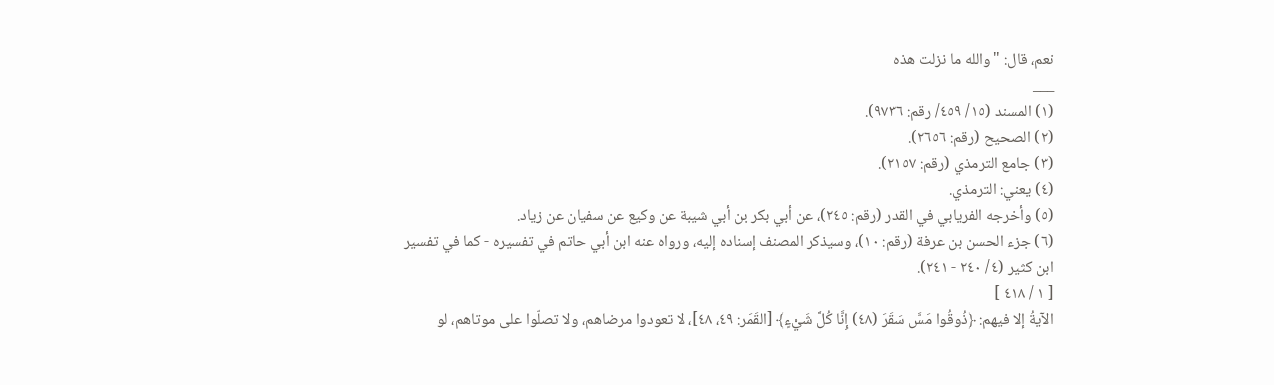نعم، قال: "والله ما نزلت هذه
___
(١) المسند (١٥/ ٤٥٩/ رقم: ٩٧٣٦).
(٢) الصحيح (رقم: ٢٦٥٦).
(٣) جامع الترمذي (رقم: ٢١٥٧).
(٤) يعني: الترمذي.
(٥) وأخرجه الفريابي في القدر (رقم: ٢٤٥)، عن أبي بكر بن أبي شيبة عن وكيع عن سفيان عن زياد.
(٦) جزء الحسن بن عرفة (رقم: ١٠)، وسيذكر المصنف إسناده إليه، ورواه عنه ابن أبي حاتم في تفسيره - كما في تفسير ابن كثير (٤/ ٢٤٠ - ٢٤١).
[ ١ / ٤١٨ ]
الآيةُ إلا فيهم: ﴿ذُوقُوا مَسَّ سَقَرَ (٤٨) إِنَّا كُلَّ شَيْءٍ﴾ [القَمَر: ٤٩، ٤٨]، لا تعودوا مرضاهم، ولا تصلّوا على موتاهم، لو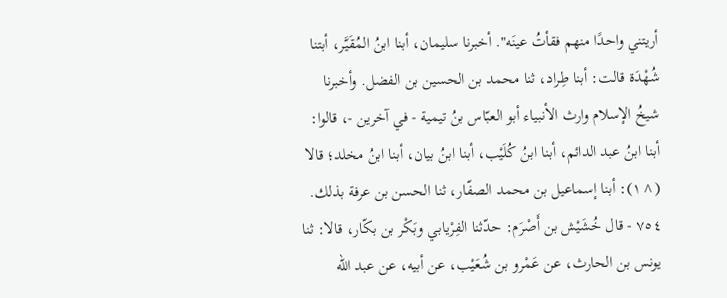أريتني واحدًا منهم فقأتُ عينَه". أخبرنا سليمان، أبنا ابنُ المُقَيَّر، أبتنا شُهْدَة قالت: أبنا طِراد، ثنا محمد بن الحسين بن الفضل. وأخبرنا شيخُ الإسلام وارث الأنبياء أبو العبّاس بنُ تيمية - في آخرين -، قالوا: أبنا ابنُ عبد الدائم، أبنا ابنُ كُلَيْب، أبنا ابنُ بيان، أبنا ابنُ مخلد؛ قالا (^١): أبنا إسماعيل بن محمد الصفّار، ثنا الحسن بن عرفة بذلك.
٧٥٤ - قال خُشَيْش بن أَصْرَم: حدّثنا الفِرْيابي وبَكْر بن بكّار، قالا: ثنا يونس بن الحارث، عن عَمْرو بن شُعَيْب، عن أبيه، عن عبد الله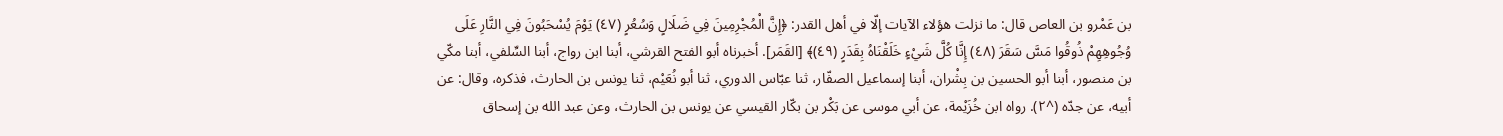بن عَمْرو بن العاص قال: ما نزلت هؤلاء الآيات إلّا في أهل القدر: ﴿إِنَّ الْمُجْرِمِينَ فِي ضَلَالٍ وَسُعُرٍ (٤٧) يَوْمَ يُسْحَبُونَ فِي النَّارِ عَلَى وُجُوهِهِمْ ذُوقُوا مَسَّ سَقَرَ (٤٨) إِنَّا كُلَّ شَيْءٍ خَلَقْنَاهُ بِقَدَرٍ (٤٩)﴾ [القَمَر]. أخبرناه أبو الفتح القرشي، أبنا ابن رواج، أبنا السِّلفي، أبنا مكّي بن منصور، أبنا أبو الحسين بن بِشْران، أبنا إسماعيل الصفّار، ثنا عبّاس الدوري، ثنا أبو نُعَيْم، ثنا يونس بن الحارث، فذكره، وقال: عن أبيه، عن جدّه (^٢). رواه ابن خُزَيْمة، عن أبي موسى عن بَكْر بن بكّار القيسي عن يونس بن الحارث، وعن عبد الله بن إسحاق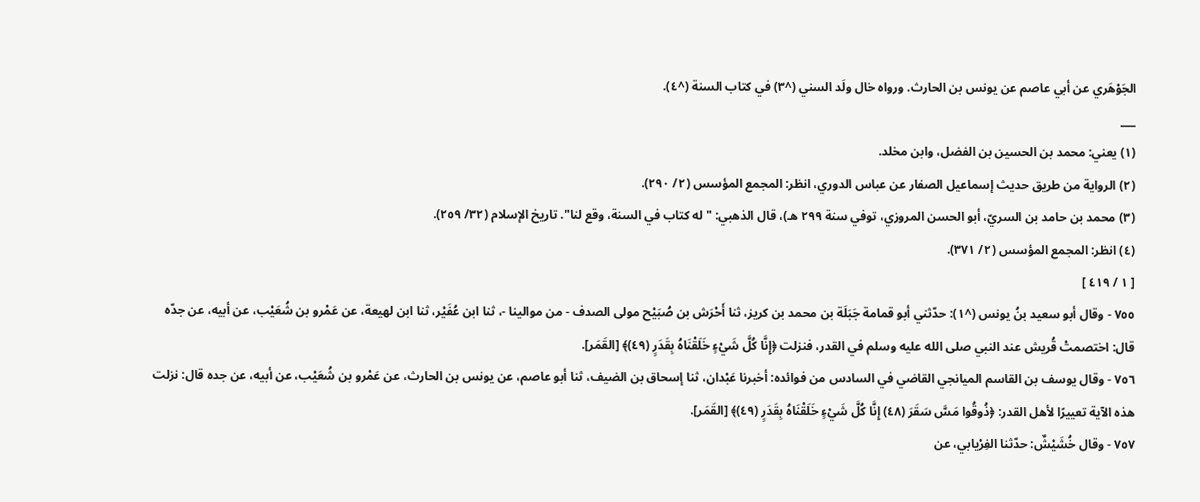الجَوْهَري عن أبي عاصم عن يونس بن الحارث. ورواه خال ولَد السني (^٣) في كتاب السنة (^٤).
___
(١) يعني: محمد بن الحسين بن الفضل، وابن مخلد.
(٢) الرواية من طريق حديث إسماعيل الصفار عن عباس الدوري، انظر: المجمع المؤسس (٢/ ٢٩٠).
(٣) محمد بن حامد بن السريّ، أبو الحسن المروزي، توفي سنة ٢٩٩ هـ)، قال الذهبي: "له كتاب في السنة، وقع لنا". تاريخ الإسلام (٣٢/ ٢٥٩).
(٤) انظر: المجمع المؤسس (٢/ ٣٧١).
[ ١ / ٤١٩ ]
٧٥٥ - وقال أبو سعيد بنُ يونس (^١): حدّثني أبو قمامة جَبَلَة بن محمد بن كريز، ثنا أَحْرَش بن صُبَيْح مولى الصدف - من موالينا -، ثنا ابن عُفَيْر، ثنا ابن لهيعة، عن عَمْرو بن شُعَيْب، عن أبيه، عن جدّه قال: اختصمتْ قُريش عند النبي صلى الله عليه وسلم في القدر، فنزلت ﴿إِنَّا كُلَّ شَيْءٍ خَلَقْنَاهُ بِقَدَرٍ (٤٩)﴾ [القَمَر].
٧٥٦ - وقال يوسف بن القاسم الميانجي القاضي في السادس من فوائده: أخبرنا عَبْدان، ثنا إسحاق بن الضيف، ثنا أبو عاصم، عن يونس بن الحارث، عن عَمْرو بن شُعَيْب، عن أبيه، عن جده قال: نزلت هذه الآية تعييرًا لأهل القدر: ﴿ذُوقُوا مَسَّ سَقَرَ (٤٨) إِنَّا كُلَّ شَيْءٍ خَلَقْنَاهُ بِقَدَرٍ (٤٩)﴾ [القَمَر].
٧٥٧ - وقال خُشَيْشٌ: حدّثنا الفِرْيابي، عن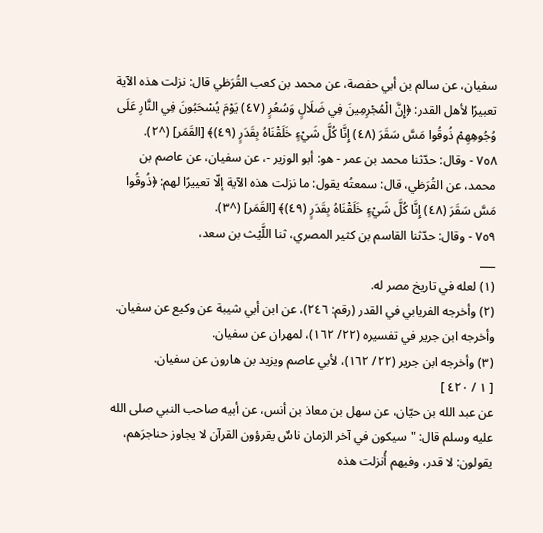سفيان، عن سالم بن أبي حفصة، عن محمد بن كعب القُرَظي قال: نزلت هذه الآية تعبيرًا لأهل القدر: ﴿إِنَّ الْمُجْرِمِينَ فِي ضَلَالٍ وَسُعُرٍ (٤٧) يَوْمَ يُسْحَبُونَ فِي النَّارِ عَلَى وُجُوهِهِمْ ذُوقُوا مَسَّ سَقَرَ (٤٨) إِنَّا كُلَّ شَيْءٍ خَلَقْنَاهُ بِقَدَرٍ (٤٩)﴾ [القَمَر] (^٢).
٧٥٨ - وقال: حدّثنا محمد بن عمر - هو: أبو الوزير -، عن سفيان، عن عاصم بن محمد، عن القُرَظي، قال: سمعتُه يقول: ما نزلت هذه الآية إلّا تعييرًا لهم: ﴿ذُوقُوا مَسَّ سَقَرَ (٤٨) إِنَّا كُلَّ شَيْءٍ خَلَقْنَاهُ بِقَدَرٍ (٤٩)﴾ [القَمَر] (^٣).
٧٥٩ - وقال: حدّثنا القاسم بن كثير المصري، ثنا اللَّيْث بن سعد،
___
(١) لعله في تاريخ مصر له.
(٢) وأخرجه الفريابي في القدر (رقم: ٢٤٦)، عن ابن أبي شيبة عن وكيع عن سفيان. وأخرجه ابن جرير في تفسيره (٢٢/ ١٦٢)، لمهران عن سفيان.
(٣) وأخرجه ابن جرير (٢٢/ ١٦٢)، لأبي عاصم ويزيد بن هارون عن سفيان.
[ ١ / ٤٢٠ ]
عن عبد الله بن حيّان، عن سهل بن معاذ بن أنس، عن أبيه صاحب النبي صلى الله عليه وسلم قال: "سيكون في آخر الزمان ناسٌ يقرؤون القرآن لا يجاوز حناجرَهم، يقولون: لا قدر، وفيهم أُنزلت هذه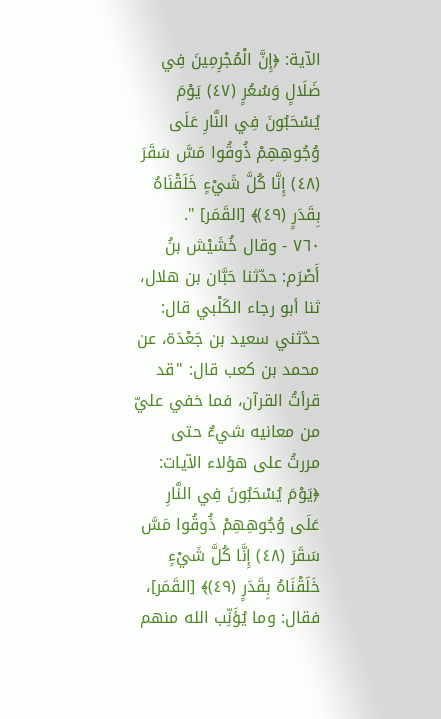الآية: ﴿إِنَّ الْمُجْرِمِينَ فِي ضَلَالٍ وَسُعُرٍ (٤٧) يَوْمَ يُسْحَبُونَ فِي النَّارِ عَلَى وُجُوهِهِمْ ذُوقُوا مَسَّ سَقَرَ (٤٨) إِنَّا كُلَّ شَيْءٍ خَلَقْنَاهُ بِقَدَرٍ (٤٩)﴾ [القَمَر] ".
٧٦٠ - وقال خُشَيْش بنُ أَصْرَم: حدّثنا حَبَّان بن هلال، ثنا أبو رجاء الكَلْبي قال: حدّثني سعيد بن جَعْدَة، عن محمد بن كعب قال: "قد قرأتُ القرآن، فما خفي عليّ من معانيه شيءٌ حتى مررتُ على هؤلاء الآيات: ﴿يَوْمَ يُسْحَبُونَ فِي النَّارِ عَلَى وُجُوهِهِمْ ذُوقُوا مَسَّ سَقَرَ (٤٨) إِنَّا كُلَّ شَيْءٍ خَلَقْنَاهُ بِقَدَرٍ (٤٩)﴾ [القَمَر]، فقال: وما يُؤَنِّب الله منهم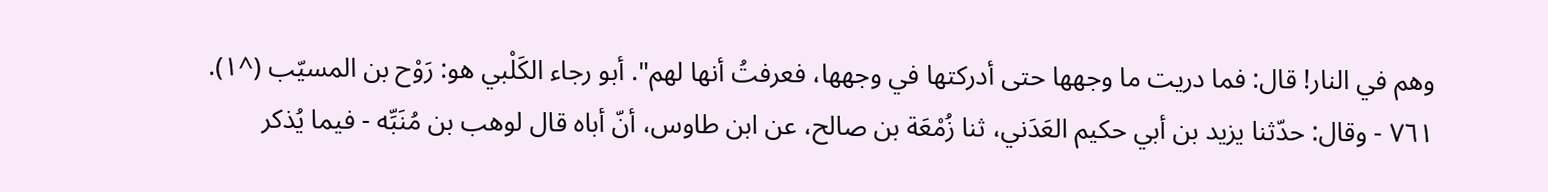وهم في النار! قال: فما دريت ما وجهها حتى أدركتها في وجهها، فعرفتُ أنها لهم". أبو رجاء الكَلْبي هو: رَوْح بن المسيّب (^١).
٧٦١ - وقال: حدّثنا يزيد بن أبي حكيم العَدَني، ثنا زُمْعَة بن صالح، عن ابن طاوس، أنّ أباه قال لوهب بن مُنَبِّه - فيما يُذكر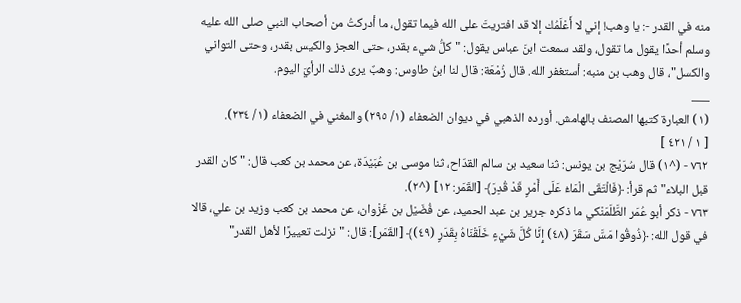منه في القدر -: يا وهب! إني لا أَعْلَمُك إلا قد افتريتَ على الله فيما تقول، ما أدركتُ من أصحاب النبي صلى الله عليه وسلم أحدًا يقول ما تقول، ولقد سمعت ابنَ عباس يقول: "كلُّ شيء بقدر، حتى العجز والكيس بقدر، وحتى التواني والكسل"، قال وهب بن منبه: أستغفر الله. قال زُمْعَة: قال لنا ابنُ طاوس: وهبٌ يرى ذلك الرأيَ اليوم.
___
(١) العبارة كتبها المصنف بالهامش. أورده الذهبي في ديوان الضعفاء (١/ ٢٩٥) والمغني في الضعفاء (١/ ٢٣٤).
[ ١ / ٤٢١ ]
٧٦٢ - (^١) قال سُرَيْج بن يونس: ثنا سعيد بن سالم القدّاح، ثنا موسى بن عُبَيْدَة، عن محمد بن كعب قال: "كان القدر قبل البلاء" ثم قرأ: ﴿فَالْتَقَى الْمَاءُ عَلَى أَمْرٍ قَدْ قُدِرَ﴾ [القَمَر: ١٢] (^٢).
٧٦٣ - ذكر أبو عُمَر الطَّلَمَنْكي ما ذكره جرير بن عبد الحميد، عن فُضَيْل بن غَزْوان، عن محمد بن كعب وزيد بن علي، قالا في قول الله: ﴿ذُوقُوا مَسَّ سَقَرَ (٤٨) إِنَّا كُلَّ شَيْءٍ خَلَقْنَاهُ بِقَدَرٍ (٤٩)﴾ [القَمَر]: قال: "نزلت تعييرًا لأهل القدر"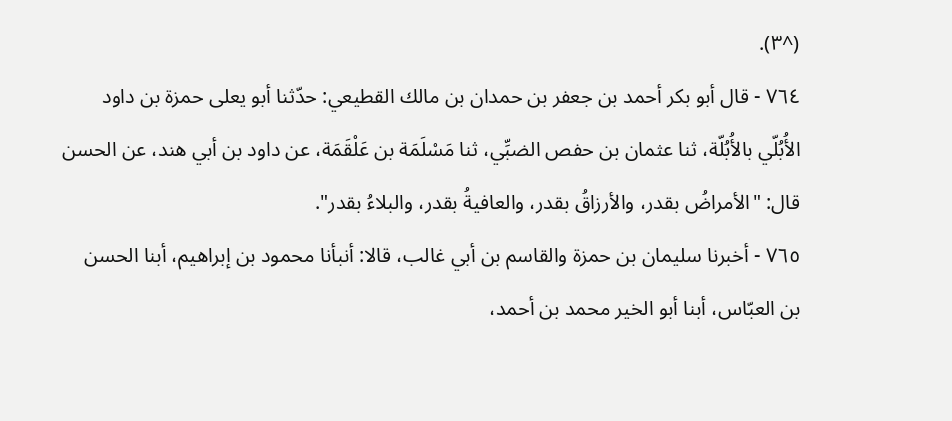(^٣).
٧٦٤ - قال أبو بكر أحمد بن جعفر بن حمدان بن مالك القطيعي: حدّثنا أبو يعلى حمزة بن داود الأُبُلّي بالأُبُلّة، ثنا عثمان بن حفص الضبِّي، ثنا مَسْلَمَة بن عَلْقَمَة، عن داود بن أبي هند، عن الحسن قال: "الأمراضُ بقدر، والأرزاقُ بقدر، والعافيةُ بقدر، والبلاءُ بقدر".
٧٦٥ - أخبرنا سليمان بن حمزة والقاسم بن أبي غالب، قالا: أنبأنا محمود بن إبراهيم، أبنا الحسن بن العبّاس، أبنا أبو الخير محمد بن أحمد،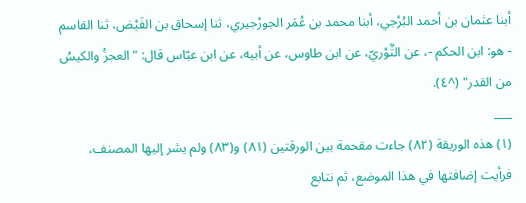أبنا عثمان بن أحمد البُرْجي، أبنا محمد بن عُمَر الجورْجيري، ثنا إسحاق بن الفَيْض، ثنا القاسم - هو: ابن الحكم -، عن الثَّوْريّ، عن ابن طاوس، عن أبيه، عن ابن عبّاس قال: "العجزُ والكيسُ من القدر" (^٤).
___
(١) هذه الوريقة (٨٢) جاءت مقحمة بين الورقتين (٨١) و(٨٣) ولم يشر إليها المصنف، فرأيت إضافتها في هذا الموضع، ثم نتابع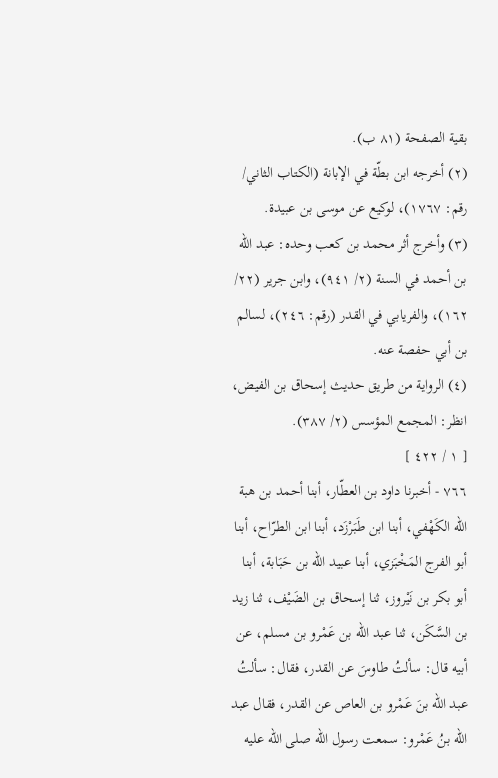بقية الصفحة (٨١ ب).
(٢) أخرجه ابن بطّة في الإبانة (الكتاب الثاني/ رقم: ١٧٦٧)، لوكيع عن موسى بن عبيدة.
(٣) وأخرج أثر محمد بن كعب وحده: عبد الله بن أحمد في السنة (٢/ ٩٤١)، وابن جرير (٢٢/ ١٦٢)، والفريابي في القدر (رقم: ٢٤٦)، لسالم بن أبي حفصة عنه.
(٤) الرواية من طريق حديث إسحاق بن الفيض، انظر: المجمع المؤسس (٢/ ٣٨٧).
[ ١ / ٤٢٢ ]
٧٦٦ - أخبرنا داود بن العطّار، أبنا أحمد بن هبة الله الكَهْفي، أبنا ابن طَبَرْزَد، أبنا ابن الطرّاح، أبنا أبو الفرج المَخْبَزي، أبنا عبيد الله بن حَبَابة، أبنا أبو بكر بن نَيْروز، ثنا إسحاق بن الضَيْف، ثنا زيد بن السَّكَن، ثنا عبد الله بن عَمْرو بن مسلم، عن أبيه قال: سألتُ طاوسَ عن القدر، فقال: سألتُ عبد الله بنَ عَمْرو بن العاص عن القدر، فقال عبد الله بنُ عَمْرو: سمعت رسول الله صلى الله عليه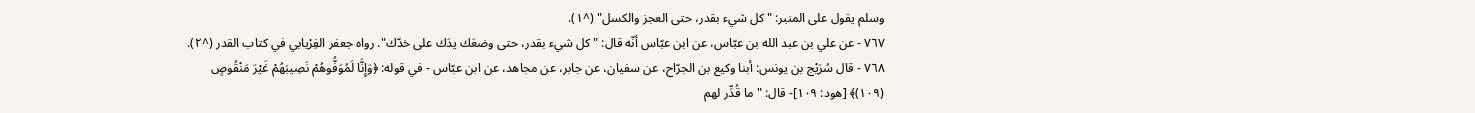وسلم يقول على المنبر: "كل شيء بقدر، حتى العجز والكسل" (^١).
٧٦٧ - عن علي بن عبد الله بن عبّاس، عن ابن عبّاس أنّه قال: "كل شيء بقدر، حتى وضعَك يدَك على خدّك". رواه جعفر الفِرْيابي في كتاب القدر (^٢).
٧٦٨ - قال سُرَيْج بن يونس: أبنا وكيع بن الجرّاح، عن سفيان، عن جابر، عن مجاهد، عن ابن عبّاس - في قوله: ﴿وَإِنَّا لَمُوَفُّوهُمْ نَصِيبَهُمْ غَيْرَ مَنْقُوصٍ (١٠٩)﴾ [هود: ١٠٩]- قال: "ما قُدِّر لهم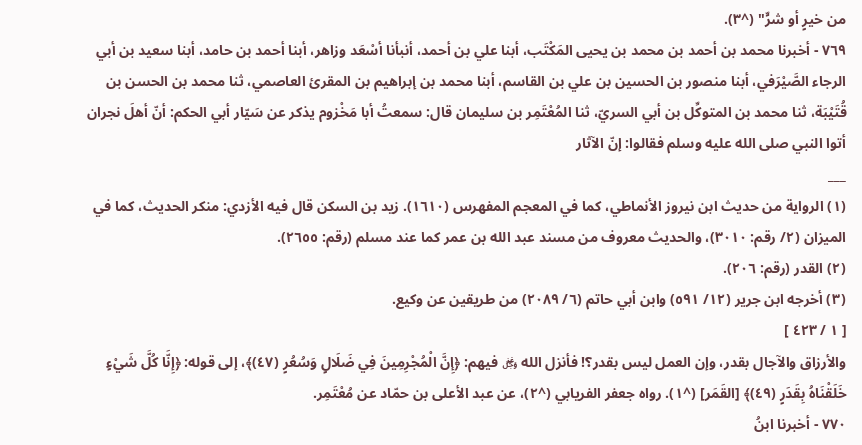من خيرٍ أو شرٍّ" (^٣).
٧٦٩ - أخبرنا محمد بن أحمد بن محمد بن يحيى المَكْتَب، أبنا علي بن أحمد، أنبأنا أسْعَد وزاهر، أبنا أحمد بن حامد، أبنا سعيد بن أبي الرجاء الصَّيْرَفي، أبنا منصور بن الحسين بن علي بن القاسم، أبنا محمد بن إبراهيم بن المقرئ العاصمي، ثنا محمد بن الحسن بن قُتَيْبَة، ثنا محمد بن المتوكِّل بن أبي السريّ، ثنا المُعْتَمِر بن سليمان قال: سمعتُ أبا مَخْزوم يذكر عن سَيّار أبي الحكم: أنّ أهلَ نجران أتوا النبي صلى الله عليه وسلم فقالوا: إنّ الآثار
___
(١) الرواية من حديث ابن نيروز الأنماطي، كما في المعجم المفهرس (١٦١٠). زيد بن السكن قال فيه الأزدي: منكر الحديث، كما في الميزان (٢/ رقم: ٣٠١٠)، والحديث معروف من مسند عبد الله بن عمر كما عند مسلم (رقم: ٢٦٥٥).
(٢) القدر (رقم: ٢٠٦).
(٣) أخرجه ابن جرير (١٢/ ٥٩١) وابن أبي حاتم (٦/ ٢٠٨٩) من طريقين عن وكيع.
[ ١ / ٤٢٣ ]
والأرزاق والآجال بقدر، وإن العمل ليس بقدر؟! فأنزل الله ﷿ فيهم: ﴿إِنَّ الْمُجْرِمِينَ فِي ضَلَالٍ وَسُعُرٍ (٤٧)﴾، إلى قوله: ﴿إِنَّا كُلَّ شَيْءٍ خَلَقْنَاهُ بِقَدَرٍ (٤٩)﴾ [القَمَر] (^١). رواه جعفر الفريابي (^٢)، عن عبد الأعلى بن حمّاد عن مُعْتَمِر.
٧٧٠ - أخبرنا ابنُ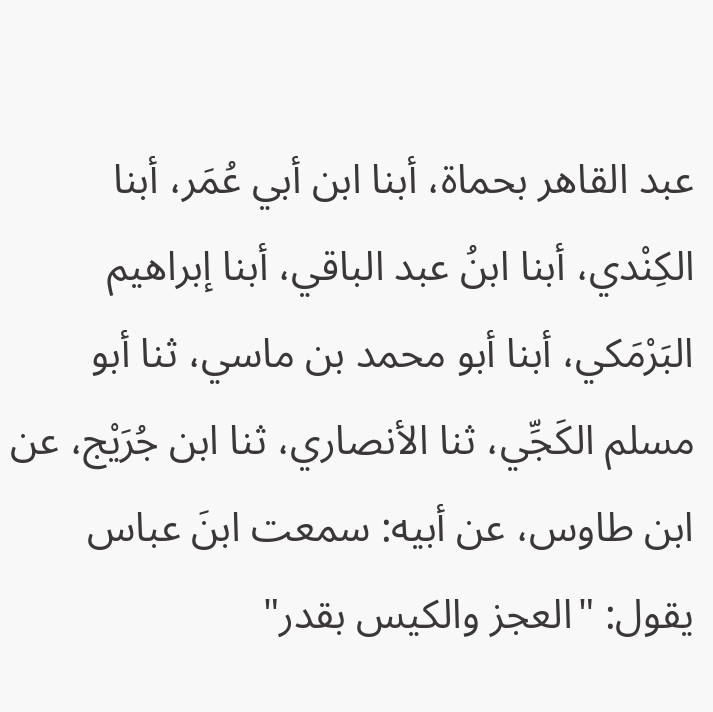عبد القاهر بحماة، أبنا ابن أبي عُمَر، أبنا الكِنْدي، أبنا ابنُ عبد الباقي، أبنا إبراهيم البَرْمَكي، أبنا أبو محمد بن ماسي، ثنا أبو مسلم الكَجِّي، ثنا الأنصاري، ثنا ابن جُرَيْج، عن ابن طاوس، عن أبيه: سمعت ابنَ عباس يقول: "العجز والكيس بقدر"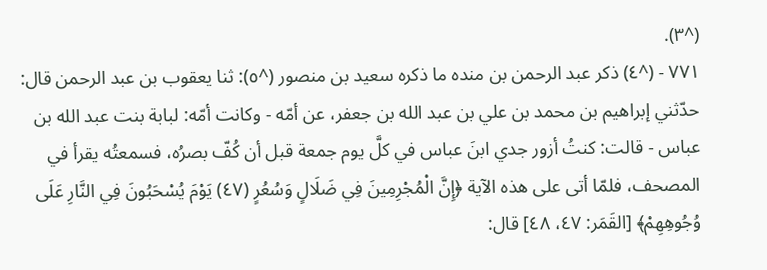(^٣).
٧٧١ - (^٤) ذكر عبد الرحمن بن منده ما ذكره سعيد بن منصور (^٥): ثنا يعقوب بن عبد الرحمن قال: حدّثني إبراهيم بن محمد بن علي بن عبد الله بن جعفر، عن أمّه - وكانت أمّه: لبابة بنت عبد الله بن عباس - قالت: كنتُ أزور جدي ابنَ عباس في كلَّ يوم جمعة قبل أن كُفّ بصرُه، فسمعتُه يقرأ في المصحف، فلمّا أتى على هذه الآية ﴿إِنَّ الْمُجْرِمِينَ فِي ضَلَالٍ وَسُعُرٍ (٤٧) يَوْمَ يُسْحَبُونَ فِي النَّارِ عَلَى وُجُوهِهِمْ﴾ [القَمَر: ٤٧، ٤٨] قال: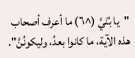"يا بُنَيَّ (^٦) ما أعرف أصحاب هذه الآية، ما كانوا بعدُ، وليكونُنَّ".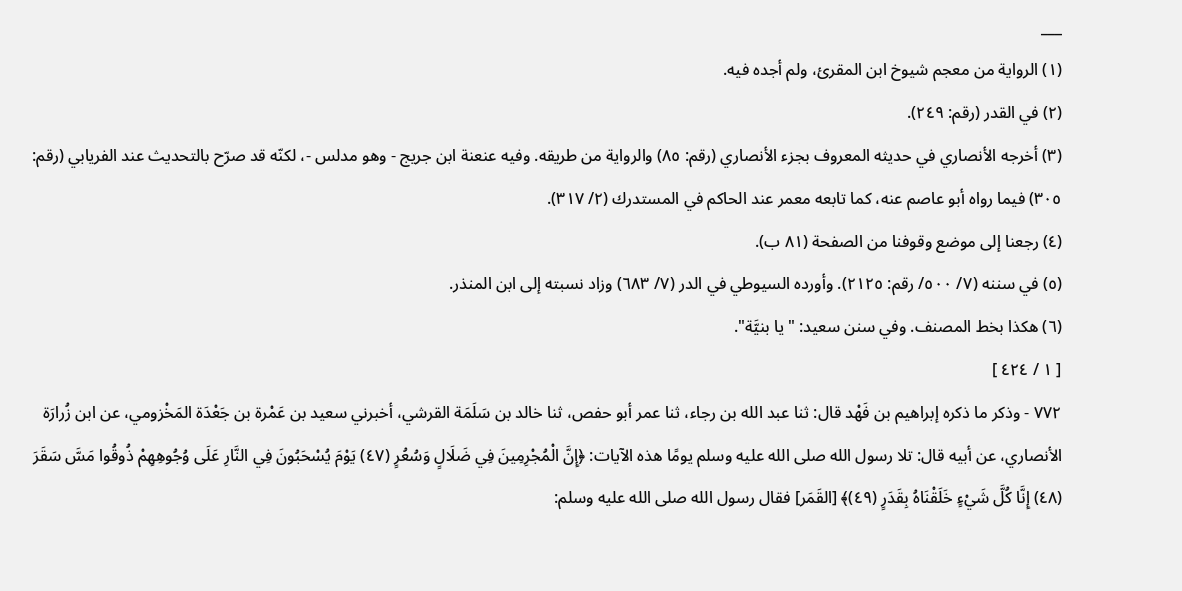___
(١) الرواية من معجم شيوخ ابن المقرئ، ولم أجده فيه.
(٢) في القدر (رقم: ٢٤٩).
(٣) أخرجه الأنصاري في حديثه المعروف بجزء الأنصاري (رقم: ٨٥) والرواية من طريقه. وفيه عنعنة ابن جريج - وهو مدلس -، لكنّه قد صرّح بالتحديث عند الفريابي (رقم: ٣٠٥) فيما رواه أبو عاصم عنه، كما تابعه معمر عند الحاكم في المستدرك (٢/ ٣١٧).
(٤) رجعنا إلى موضع وقوفنا من الصفحة (٨١ ب).
(٥) في سننه (٧/ ٥٠٠/ رقم: ٢١٢٥). وأورده السيوطي في الدر (٧/ ٦٨٣) وزاد نسبته إلى ابن المنذر.
(٦) هكذا بخط المصنف. وفي سنن سعيد: "يا بنيَّة".
[ ١ / ٤٢٤ ]
٧٧٢ - وذكر ما ذكره إبراهيم بن فَهْد قال: ثنا عبد الله بن رجاء، ثنا عمر أبو حفص، ثنا خالد بن سَلَمَة القرشي، أخبرني سعيد بن عَمْرة بن جَعْدَة المَخْزومي، عن ابن زُرارَة الأنصاري، عن أبيه قال: تلا رسول الله صلى الله عليه وسلم يومًا هذه الآيات: ﴿إِنَّ الْمُجْرِمِينَ فِي ضَلَالٍ وَسُعُرٍ (٤٧) يَوْمَ يُسْحَبُونَ فِي النَّارِ عَلَى وُجُوهِهِمْ ذُوقُوا مَسَّ سَقَرَ (٤٨) إِنَّا كُلَّ شَيْءٍ خَلَقْنَاهُ بِقَدَرٍ (٤٩)﴾ [القَمَر] فقال رسول الله صلى الله عليه وسلم: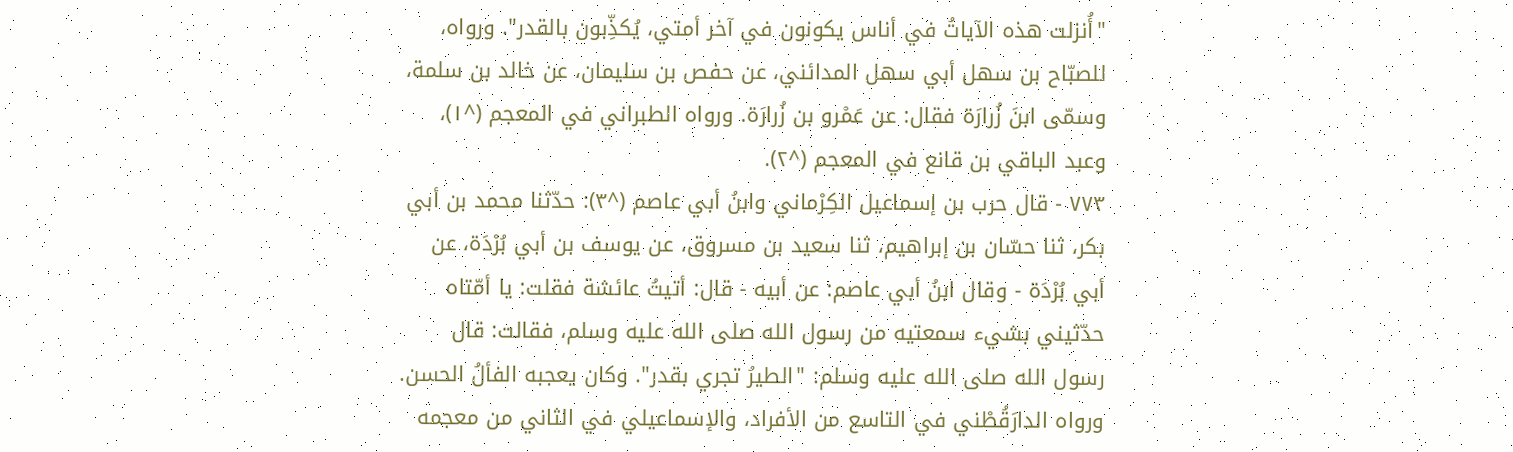"أُنزلت هذه الآياتُ في أناس يكونون في آخر أمتي، يُكذِّبون بالقدر". ورواه، للصبّاح بن سهل أبي سهل المدائني، عن حفص بن سليمان، عن خالد بن سلمة، وسمّى ابنَ زُرارَة فقال: عن عَمْرو بن زُرارَة. ورواه الطبراني في المعجم (^١)، وعبد الباقي بن قانع في المعجم (^٢).
٧٧٣ - قال حرب بن إسماعيل الكِرْماني وابنُ أبي عاصم (^٣): حدّثنا محمد بن أبي بكر، ثنا حسّان بن إبراهيم، ثنا سعيد بن مسروق، عن يوسف بن أبي بُرْدَة، عن أبي بُرْدَة - وقال ابنُ أبي عاصم: عن أبيه - قال: أتيتُ عائشة فقلت: يا أمّتاه حدّثيني بشيء سمعتيه من رسول الله صلى الله عليه وسلم، فقالت: قال رسول الله صلى الله عليه وسلم: "الطيرُ تجري بقدر". وكان يعجبه الفألُ الحسن. ورواه الدارَقُطْني في التاسع من الأفراد، والإسماعيلي في الثاني من معجمه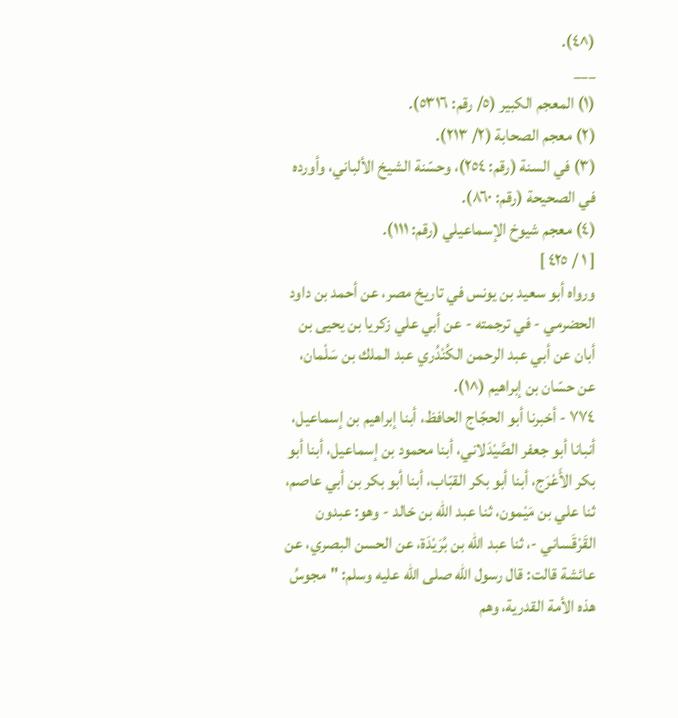(^٤).
___
(١) المعجم الكبير (٥/ رقم: ٥٣١٦).
(٢) معجم الصحابة (٢/ ٢١٣).
(٣) في السنة (رقم: ٢٥٤)، وحسّنة الشيخ الألباني، وأورده في الصحيحة (رقم: ٨٦٠).
(٤) معجم شيوخ الإسماعيلي (رقم: ١١١).
[ ١ / ٤٢٥ ]
ورواه أبو سعيد بن يونس في تاريخ مصر، عن أحمد بن داود الحضرمي - في ترجمته - عن أبي علي زكريا بن يحيى بن أبان عن أبي عبد الرحمن الكُنْدُري عبد الملك بن سَلْمان، عن حسّان بن إبراهيم (^١).
٧٧٤ - أخبرنا أبو الحجّاج الحافظ، أبنا إبراهيم بن إسماعيل، أنبانا أبو جعفر الصَّيْدَلاني، أبنا محمود بن إسماعيل، أبنا أبو بكر الأَعْرَج، أبنا أبو بكر القبّاب، أبنا أبو بكر بن أبي عاصم، ثنا علي بن مَيْمون، ثنا عبد الله بن خالد - وهو: عبدون القَرْقَساني -، ثنا عبد الله بن بُرَيْدَة، عن الحسن البصري، عن عائشة قالت: قال رسول الله صلى الله عليه وسلم: "مجوسُ هذه الأمة القدرية، وهم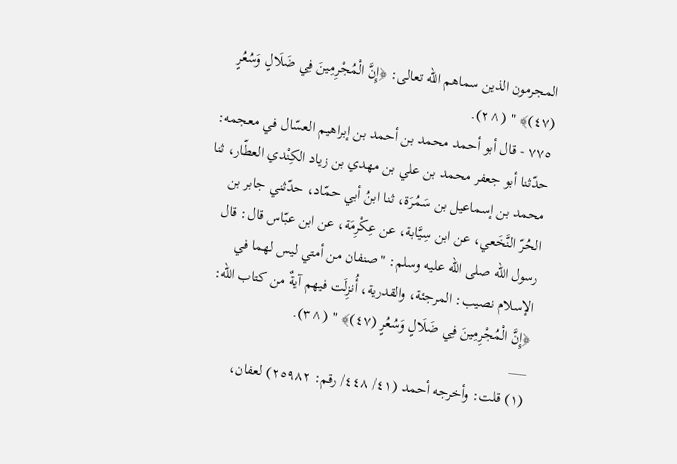المجرمون الذين سماهم الله تعالى: ﴿إِنَّ الْمُجْرِمِينَ فِي ضَلَالٍ وَسُعُرٍ (٤٧)﴾ " (^٢).
٧٧٥ - قال أبو أحمد محمد بن أحمد بن إبراهيم العسّال في معجمه: حدّثنا أبو جعفر محمد بن علي بن مهدي بن زياد الكِنْدي العطّار، ثنا محمد بن إسماعيل بن سَمُرَة، ثنا ابنُ أبي حمّاد، حدّثني جابر بن الحُرّ النَّخَعي، عن ابن سِيَّابة، عن عِكْرِمَة، عن ابن عبّاس قال: قال رسول الله صلى الله عليه وسلم: "صنفان من أمتي ليس لهما في الإسلام نصيب: المرجئة، والقدرية، أُنزِلَت فيهم آيةٌ من كتاب الله: ﴿إِنَّ الْمُجْرِمِينَ فِي ضَلَالٍ وَسُعُرٍ (٤٧)﴾ " (^٣).
___
(١) قلت: وأخرجه أحمد (٤١/ ٤٤٨/ رقم: ٢٥٩٨٢) لعفان،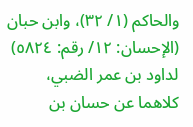والحاكم (١/ ٣٢)، وابن حبان (الإحسان: ١٢/ رقم: ٥٨٢٤) لداود بن عمر الضبي، كلاهما عن حسان بن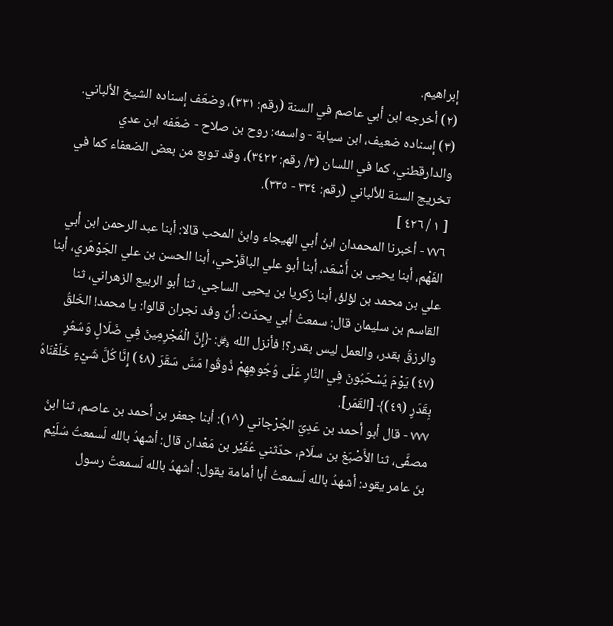إبراهيم.
(٢) أخرجه ابن أبي عاصم في السنة (رقم: ٣٣١)، وضعّف إسناده الشيخ الألباني.
(٣) إسناده ضعيف، ابن سيابة - واسمه: روح بن صلاح - ضعّفه ابن عدي والدارقطني، كما في اللسان (٣/ رقم: ٣٤٢٢)، وقد توبع من بعض الضعفاء كما في تخريج السنة للألباني (رقم: ٣٣٤ - ٣٣٥).
[ ١ / ٤٢٦ ]
٧٧٦ - أخبرنا المحمدان ابنُ أبي الهيجاء وابنُ المحب قالا: أبنا عبد الرحمن ابن أبي الفَهْم، أبنا يحيى بن أَسْعَد، أبنا أبو علي الباقَرْحي، أبنا الحسن بن علي الجَوْهَري، أبنا علي بن محمد بن لؤلؤ، أبنا زكريا بن يحيى الساجي، ثنا أبو الربيع الزهراني، ثنا القاسم بن سليمان قال: سمعتُ أبي يحدّث: أنّ وفد نجران قالوا: يا محمد! الخَلقُ والرزقُ بقدر، والعمل ليس بقدر؟! فأنزل الله ﷿: ﴿إِنَّ الْمُجْرِمِينَ فِي ضَلَالٍ وَسُعُرٍ (٤٧) يَوْمَ يُسْحَبُونَ فِي النَّارِ عَلَى وُجُوهِهِمْ ذُوقُوا مَسَّ سَقَرَ (٤٨) إِنَّا كُلَّ شَيْءٍ خَلَقْنَاهُ بِقَدَرٍ (٤٩)﴾ [القَمَر].
٧٧٧ - قال أبو أحمد بن عَدِيّ الجُرْجاني (^١): أبنا جعفر بن أحمد بن عاصم، ثنا ابنُ مصفَّى، ثنا الأَصْبَغ بن سلّام، حدّثني عُفَيْر بن مَعْدان قال: أشهدُ بالله لَسمعتُ سُلَيْم بنَ عامر يقود: أشهدُ بالله لَسمعتُ أبا أمامة يقول: أشهدُ بالله لَسمعتُ رسول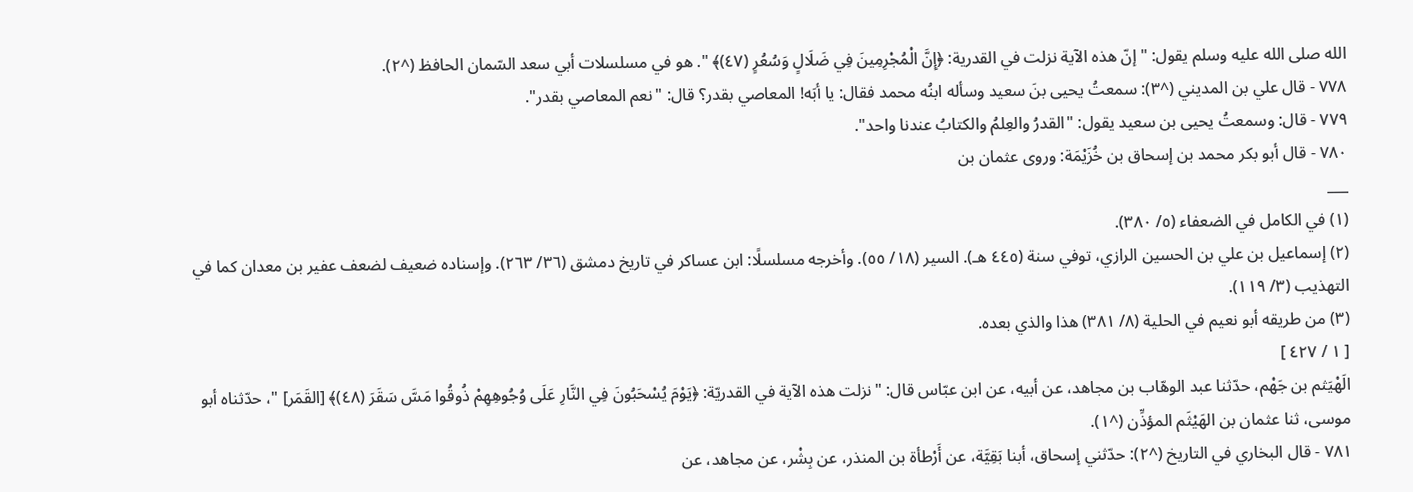الله صلى الله عليه وسلم يقول: "إنّ هذه الآية نزلت في القدرية: ﴿إِنَّ الْمُجْرِمِينَ فِي ضَلَالٍ وَسُعُرٍ (٤٧)﴾ ". هو في مسلسلات أبي سعد السّمان الحافظ (^٢).
٧٧٨ - قال علي بن المديني (^٣): سمعتُ يحيى بنَ سعيد وسأله ابنُه محمد فقال: يا أبَه! المعاصي بقدر؟ قال: "نعم المعاصي بقدر".
٧٧٩ - قال: وسمعتُ يحيى بن سعيد يقول: "القدرُ والعِلمُ والكتابُ عندنا واحد".
٧٨٠ - قال أبو بكر محمد بن إسحاق بن خُزَيْمَة: وروى عثمان بن
___
(١) في الكامل في الضعفاء (٥/ ٣٨٠).
(٢) إسماعيل بن علي بن الحسين الرازي، توفي سنة (٤٤٥ هـ). السير (١٨/ ٥٥). وأخرجه مسلسلًا: ابن عساكر في تاريخ دمشق (٣٦/ ٢٦٣). وإسناده ضعيف لضعف عفير بن معدان كما في التهذيب (٣/ ١١٩).
(٣) من طريقه أبو نعيم في الحلية (٨/ ٣٨١) هذا والذي بعده.
[ ١ / ٤٢٧ ]
الَهْيَثم بن جَهْم، حدّثنا عبد الوهّاب بن مجاهد، عن أبيه، عن ابن عبّاس قال: "نزلت هذه الآية في القدريّة: ﴿يَوْمَ يُسْحَبُونَ فِي النَّارِ عَلَى وُجُوهِهِمْ ذُوقُوا مَسَّ سَقَرَ (٤٨)﴾ [القَمَر] "، حدّثناه أبو موسى، ثنا عثمان بن الهَيْثَم المؤذِّن (^١).
٧٨١ - قال البخاري في التاريخ (^٢): حدّثني إسحاق، أبنا بَقِيَّة، عن أَرْطأة بن المنذر، عن بِشْر، عن مجاهد، عن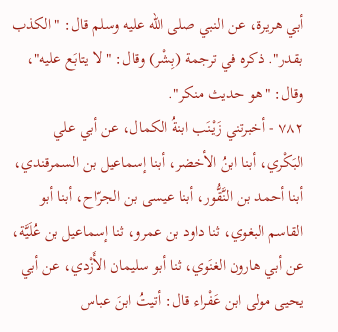أبي هريرة، عن النبي صلى الله عليه وسلم قال: "الكذب بقدر". ذكره في ترجمة (بِشْر) وقال: "لا يتابَع عليه"، وقال: "هو حديث منكر".
٧٨٢ - أخبرتني زَيْنَب ابنةُ الكمال، عن أبي علي البَكْري، أبنا ابنُ الأخضر، أبنا إسماعيل بن السمرقندي، أبنا أحمد بن النَّقُّور، أبنا عيسى بن الجرّاح، أبنا أبو القاسم البغوي، ثنا داود بن عمرو، ثنا إسماعيل بن عُلَيَّة، عن أبي هارون الغنَوي، ثنا أبو سليمان الأَزْدي، عن أبي يحيى مولى ابن عَفْراء قال: أتيتُ ابنَ عباس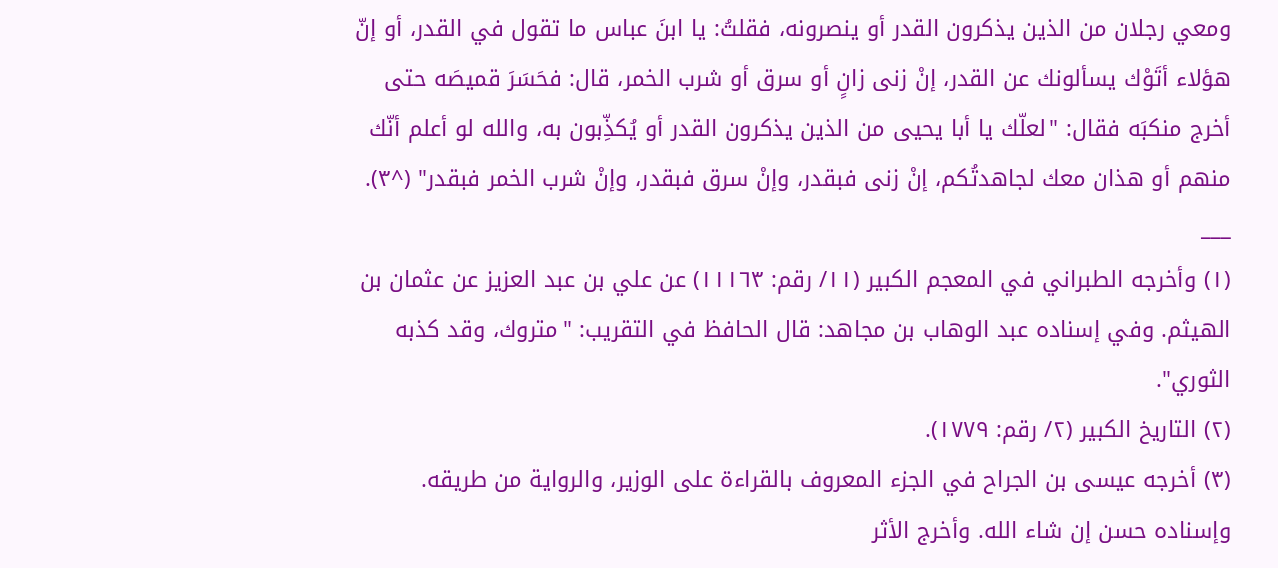ومعي رجلان من الذين يذكرون القدر أو ينصرونه، فقلتُ: يا ابنَ عباس ما تقول في القدر، أو إنّ هؤلاء أتَوْك يسألونك عن القدر، إنْ زنى زانٍ أو سرق أو شرب الخمر، قال: فحَسَرَ قميصَه حتى أخرج منكبَه فقال: "لعلّك يا أبا يحيى من الذين يذكرون القدر أو يُكذِّبون به، والله لو أعلم أنّك منهم أو هذان معك لجاهدتُكم، إنْ زنى فبقدر، وإنْ سرق فبقدر، وإنْ شرب الخمر فبقدر" (^٣).
___
(١) وأخرجه الطبراني في المعجم الكبير (١١/ رقم: ١١١٦٣) عن علي بن عبد العزيز عن عثمان بن الهيثم. وفي إسناده عبد الوهاب بن مجاهد: قال الحافظ في التقريب: "متروك، وقد كذبه الثوري".
(٢) التاريخ الكبير (٢/ رقم: ١٧٧٩).
(٣) أخرجه عيسى بن الجراح في الجزء المعروف بالقراءة على الوزير، والرواية من طريقه. وإسناده حسن إن شاء الله. وأخرج الأثر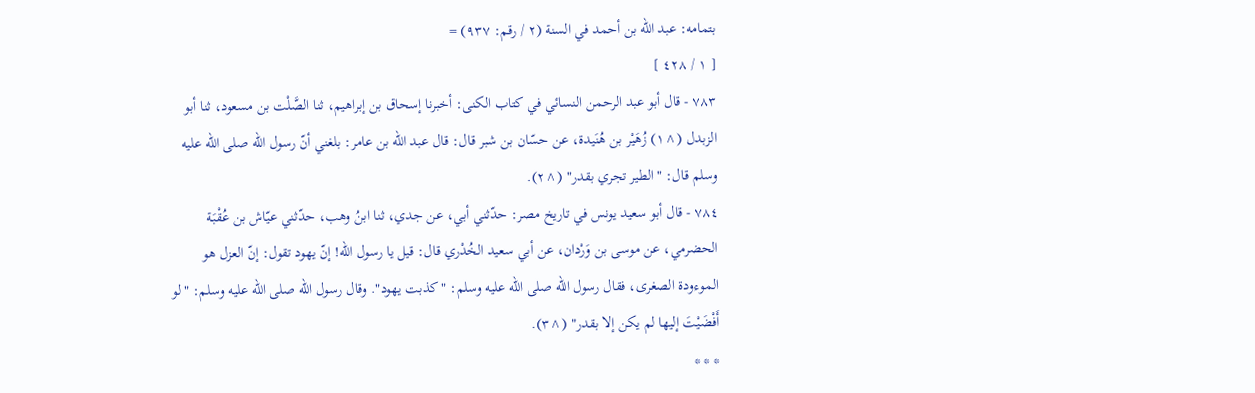بتمامه: عبد الله بن أحمد في السنة (٢ / رقم: ٩٣٧) =
[ ١ / ٤٢٨ ]
٧٨٣ - قال أبو عبد الرحمن النسائي في كتاب الكنى: أخبرنا إسحاق بن إبراهيم، ثنا الصَّلْت بن مسعود، ثنا أبو الزبدل (^١) زُهَيْر بن هُنَيدة، عن حسّان بن شبر قال: قال عبد الله بن عامر: بلغني أنّ رسول الله صلى الله عليه وسلم قال: "الطير تجري بقدر" (^٢).
٧٨٤ - قال أبو سعيد يونس في تاريخ مصر: حدّثني أبي، عن جدي، ثنا ابنُ وهب، حدّثني عيّاش بن عُقْبَة الحضرمي، عن موسى بن وَرْدان، عن أبي سعيد الخُدْري قال: قيل يا رسول الله! إنّ يهود تقول: إنّ العزل هو الموءودة الصغرى، فقال رسول الله صلى الله عليه وسلم: "كذبت يهود". وقال رسول الله صلى الله عليه وسلم: "لو أَفْضَيْتَ إليها لم يكن إلا بقدر" (^٣).
* * *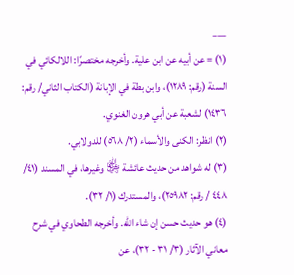___
(١) = عن أبيه عن ابن علية. وأخرجه مختصرًا: اللالكائي في السنة (رقم: ١٢٨٩)، وابن بطة في الإبانة (الكتاب الثاني/ رقم: ١٤٣٦) لشعبة عن أبي هرون الغنوي.
(٢) انظر: الكنى والأسماء (٢/ ٥٦٨) للدولابي.
(٣) له شواهد من حديث عائشة ﵂ وغيرها، في المسند (٤١/ ٤٤٨ / رقم: ٢٥٩٨٢)، والمستدرك (١/ ٣٢).
(٤) هو حديث حسن إن شاء الله. وأخرجه الطحاوي في شرح معاني الآثار (٣/ ٣١ - ٣٢)، عن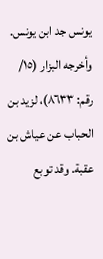يونس جد ابن يونس. وأخرجه البزار (١٥/ رقم: ٨٦٣٣)، لزيد بن الحباب عن عياش بن عقبة. وقد توبع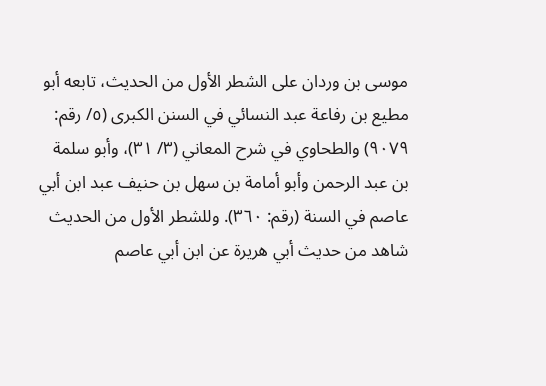موسى بن وردان على الشطر الأول من الحديث، تابعه أبو مطيع بن رفاعة عبد النسائي في السنن الكبرى (٥/ رقم: ٩٠٧٩) والطحاوي في شرح المعاني (٣/ ٣١)، وأبو سلمة بن عبد الرحمن وأبو أمامة بن سهل بن حنيف عبد ابن أبي عاصم في السنة (رقم: ٣٦٠). وللشطر الأول من الحديث شاهد من حديث أبي هريرة عن ابن أبي عاصم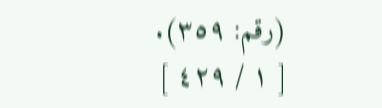(رقم: ٣٥٩).
[ ١ / ٤٢٩ ]